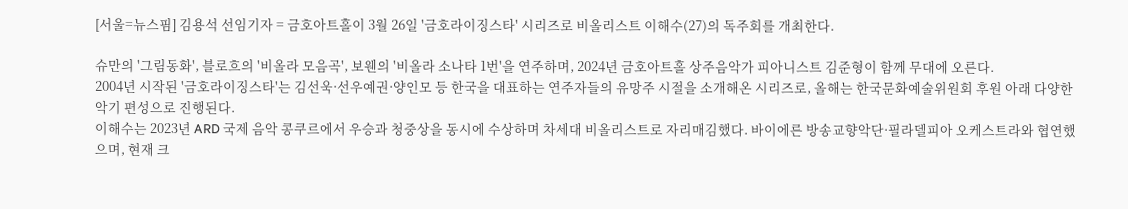[서울=뉴스핌] 김용석 선임기자 = 금호아트홀이 3월 26일 '금호라이징스타' 시리즈로 비올리스트 이해수(27)의 독주회를 개최한다.

슈만의 '그림동화', 블로흐의 '비올라 모음곡', 보웬의 '비올라 소나타 1번'을 연주하며, 2024년 금호아트홀 상주음악가 피아니스트 김준형이 함께 무대에 오른다.
2004년 시작된 '금호라이징스타'는 김선욱·선우예권·양인모 등 한국을 대표하는 연주자들의 유망주 시절을 소개해온 시리즈로, 올해는 한국문화예술위원회 후원 아래 다양한 악기 편성으로 진행된다.
이해수는 2023년 ARD 국제 음악 콩쿠르에서 우승과 청중상을 동시에 수상하며 차세대 비올리스트로 자리매김했다. 바이에른 방송교향악단·필라델피아 오케스트라와 협연했으며, 현재 크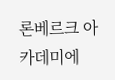론베르크 아카데미에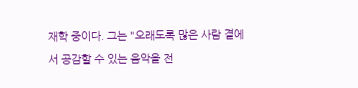재학 중이다. 그는 "오래도록 많은 사람 곁에서 공감할 수 있는 음악을 전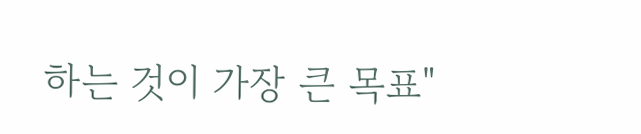하는 것이 가장 큰 목표"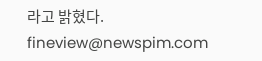라고 밝혔다.
fineview@newspim.com